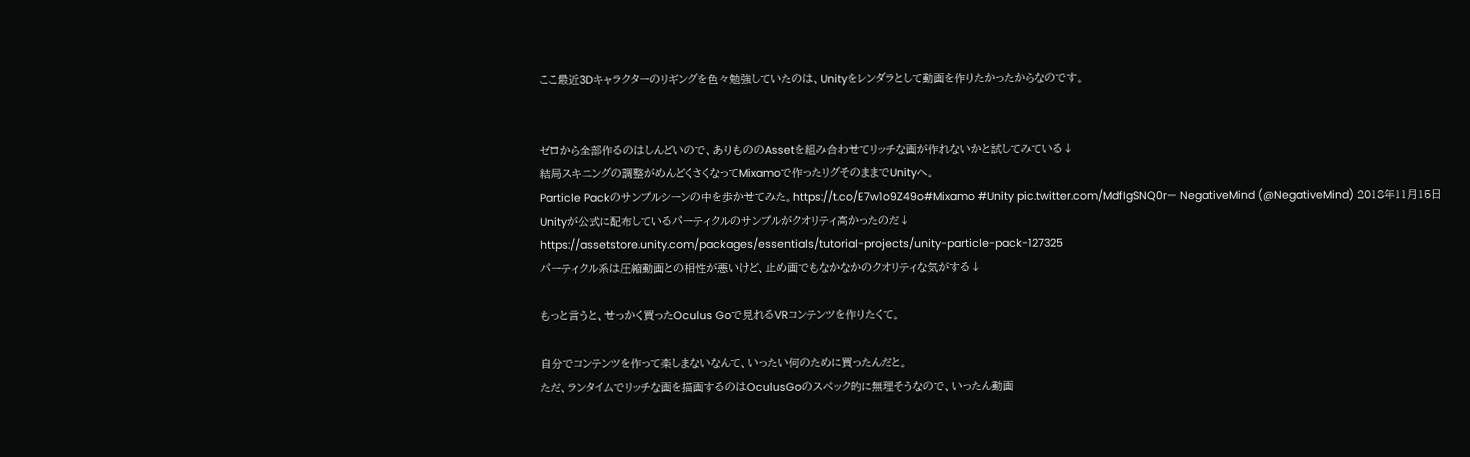ここ最近3Dキャラクターのリギングを色々勉強していたのは、Unityをレンダラとして動画を作りたかったからなのです。


ゼロから全部作るのはしんどいので、ありもののAssetを組み合わせてリッチな画が作れないかと試してみている↓
結局スキニングの調整がめんどくさくなってMixamoで作ったリグそのままでUnityへ。
Particle Packのサンプルシーンの中を歩かせてみた。https://t.co/E7w1o9Z49o#Mixamo #Unity pic.twitter.com/MdfIgSNQ0r— NegativeMind (@NegativeMind) 2018年11月15日
Unityが公式に配布しているパーティクルのサンプルがクオリティ高かったのだ↓
https://assetstore.unity.com/packages/essentials/tutorial-projects/unity-particle-pack-127325
パーティクル系は圧縮動画との相性が悪いけど、止め画でもなかなかのクオリティな気がする↓

もっと言うと、せっかく買ったOculus Goで見れるVRコンテンツを作りたくて。

自分でコンテンツを作って楽しまないなんて、いったい何のために買ったんだと。
ただ、ランタイムでリッチな画を描画するのはOculusGoのスペック的に無理そうなので、いったん動画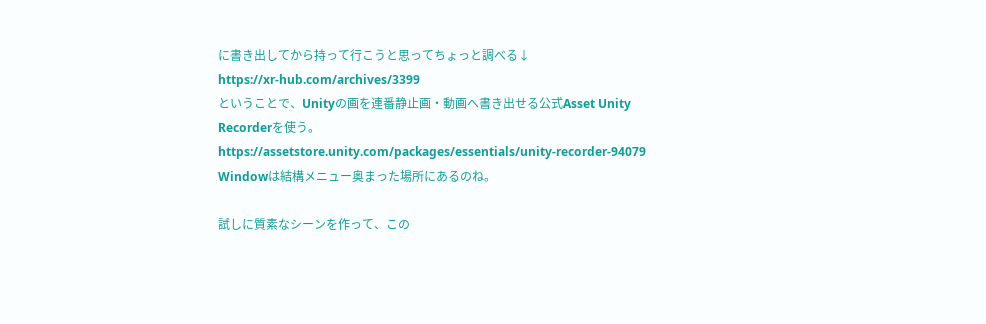に書き出してから持って行こうと思ってちょっと調べる↓
https://xr-hub.com/archives/3399
ということで、Unityの画を連番静止画・動画へ書き出せる公式Asset Unity Recorderを使う。
https://assetstore.unity.com/packages/essentials/unity-recorder-94079
Windowは結構メニュー奥まった場所にあるのね。

試しに質素なシーンを作って、この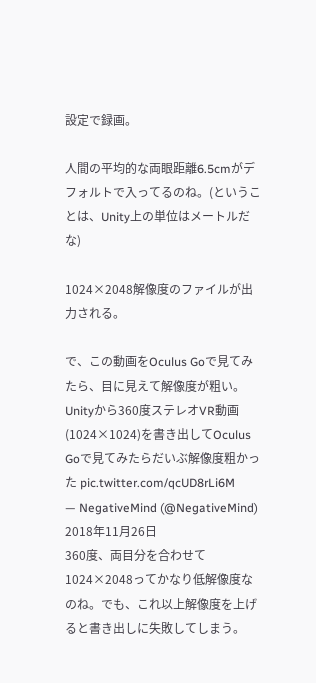設定で録画。

人間の平均的な両眼距離6.5cmがデフォルトで入ってるのね。(ということは、Unity上の単位はメートルだな)

1024×2048解像度のファイルが出力される。

で、この動画をOculus Goで見てみたら、目に見えて解像度が粗い。
Unityから360度ステレオVR動画(1024×1024)を書き出してOculus Goで見てみたらだいぶ解像度粗かった pic.twitter.com/qcUD8rLi6M
— NegativeMind (@NegativeMind) 2018年11月26日
360度、両目分を合わせて1024×2048ってかなり低解像度なのね。でも、これ以上解像度を上げると書き出しに失敗してしまう。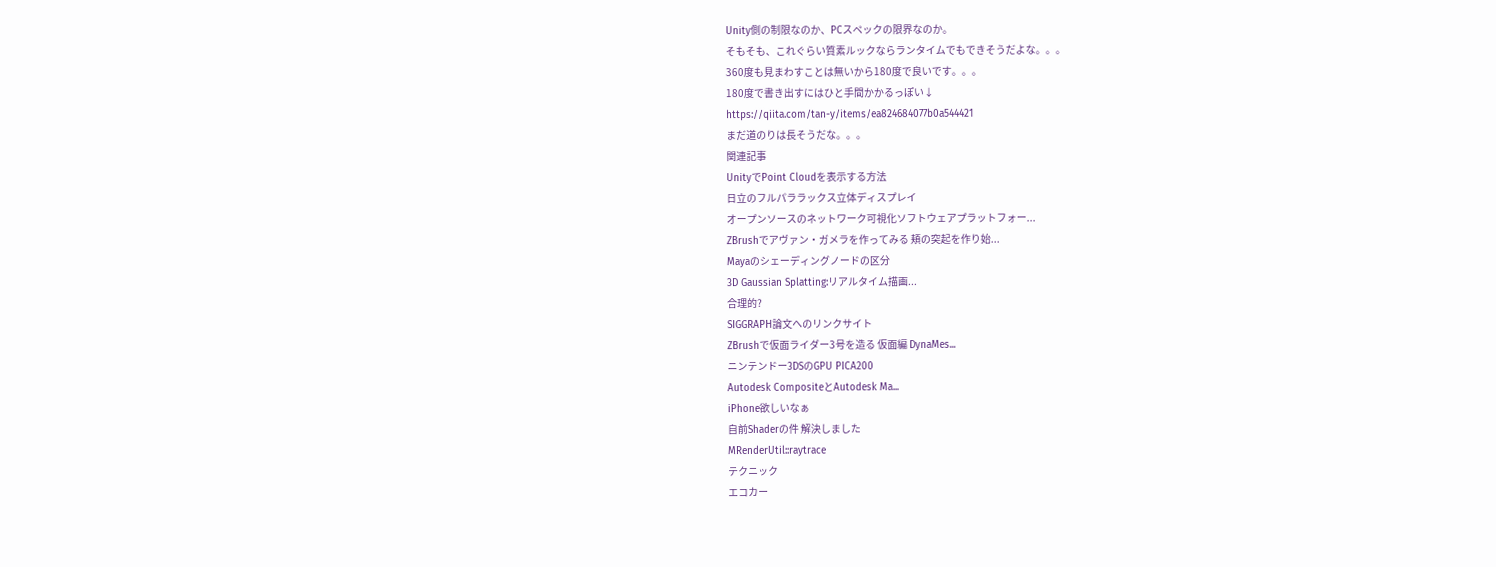Unity側の制限なのか、PCスペックの限界なのか。
そもそも、これぐらい質素ルックならランタイムでもできそうだよな。。。
360度も見まわすことは無いから180度で良いです。。。
180度で書き出すにはひと手間かかるっぽい↓
https://qiita.com/tan-y/items/ea824684077b0a544421
まだ道のりは長そうだな。。。
関連記事
UnityでPoint Cloudを表示する方法
日立のフルパララックス立体ディスプレイ
オープンソースのネットワーク可視化ソフトウェアプラットフォー...
ZBrushでアヴァン・ガメラを作ってみる 頬の突起を作り始...
Mayaのシェーディングノードの区分
3D Gaussian Splatting:リアルタイム描画...
合理的?
SIGGRAPH論文へのリンクサイト
ZBrushで仮面ライダー3号を造る 仮面編 DynaMes...
ニンテンドー3DSのGPU PICA200
Autodesk CompositeとAutodesk Ma...
iPhone欲しいなぁ
自前Shaderの件 解決しました
MRenderUtil::raytrace
テクニック
エコカー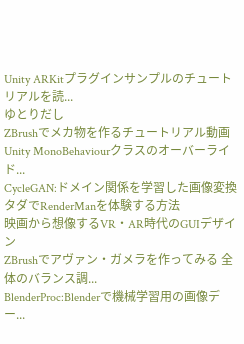Unity ARKitプラグインサンプルのチュートリアルを読...
ゆとりだし
ZBrushでメカ物を作るチュートリアル動画
Unity MonoBehaviourクラスのオーバーライド...
CycleGAN:ドメイン関係を学習した画像変換
タダでRenderManを体験する方法
映画から想像するVR・AR時代のGUIデザイン
ZBrushでアヴァン・ガメラを作ってみる 全体のバランス調...
BlenderProc:Blenderで機械学習用の画像デー...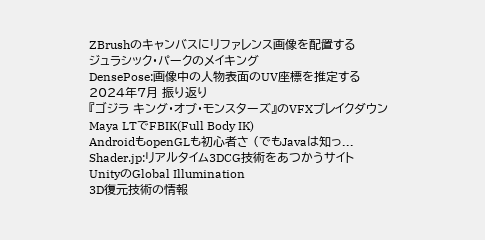ZBrushのキャンバスにリファレンス画像を配置する
ジュラシック・パークのメイキング
DensePose:画像中の人物表面のUV座標を推定する
2024年7月 振り返り
『ゴジラ キング・オブ・モンスターズ』のVFXブレイクダウン
Maya LTでFBIK(Full Body IK)
AndroidもopenGLも初心者さ (でもJavaは知っ...
Shader.jp:リアルタイム3DCG技術をあつかうサイト
UnityのGlobal Illumination
3D復元技術の情報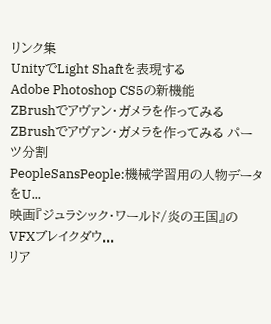リンク集
UnityでLight Shaftを表現する
Adobe Photoshop CS5の新機能
ZBrushでアヴァン・ガメラを作ってみる
ZBrushでアヴァン・ガメラを作ってみる パーツ分割
PeopleSansPeople:機械学習用の人物データをU...
映画『ジュラシック・ワールド/炎の王国』のVFXブレイクダウ...
リア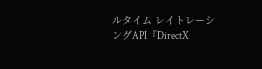ルタイム レイトレーシングAPI『DirectX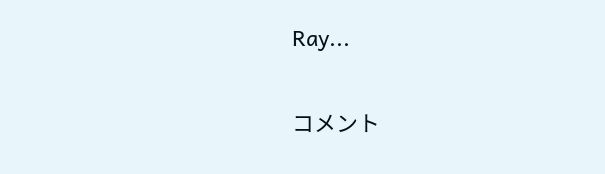Ray...


コメント